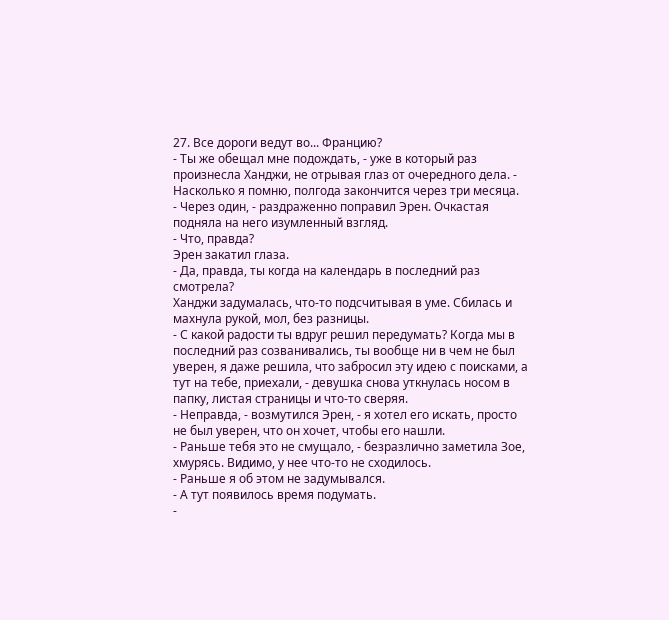27. Все дороги ведут во... Францию?
- Ты же обещал мне подождать, - уже в который раз произнесла Ханджи, не отрывая глаз от очередного дела. - Насколько я помню, полгода закончится через три месяца.
- Через один, - раздраженно поправил Эрен. Очкастая подняла на него изумленный взгляд.
- Что, правда?
Эрен закатил глаза.
- Да, правда, ты когда на календарь в последний раз смотрела?
Ханджи задумалась, что-то подсчитывая в уме. Сбилась и махнула рукой, мол, без разницы.
- С какой радости ты вдруг решил передумать? Когда мы в последний раз созванивались, ты вообще ни в чем не был уверен, я даже решила, что забросил эту идею с поисками, а тут на тебе, приехали, - девушка снова уткнулась носом в папку, листая страницы и что-то сверяя.
- Неправда, - возмутился Эрен, - я хотел его искать, просто не был уверен, что он хочет, чтобы его нашли.
- Раньше тебя это не смущало, - безразлично заметила Зое, хмурясь. Видимо, у нее что-то не сходилось.
- Раньше я об этом не задумывался.
- А тут появилось время подумать.
-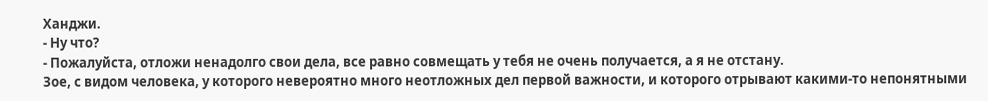Ханджи.
- Ну что?
- Пожалуйста, отложи ненадолго свои дела, все равно совмещать у тебя не очень получается, а я не отстану.
Зое, с видом человека, у которого невероятно много неотложных дел первой важности, и которого отрывают какими-то непонятными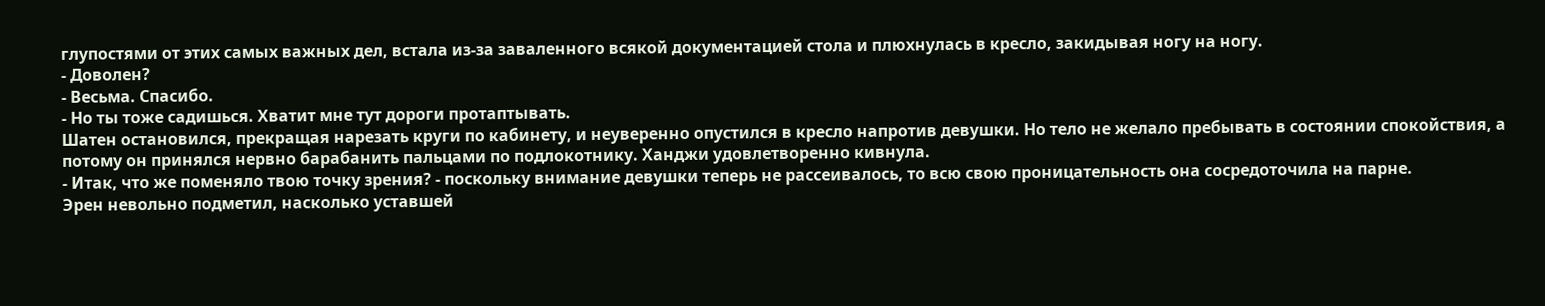глупостями от этих самых важных дел, встала из-за заваленного всякой документацией стола и плюхнулась в кресло, закидывая ногу на ногу.
- Доволен?
- Весьма. Спасибо.
- Но ты тоже садишься. Хватит мне тут дороги протаптывать.
Шатен остановился, прекращая нарезать круги по кабинету, и неуверенно опустился в кресло напротив девушки. Но тело не желало пребывать в состоянии спокойствия, а потому он принялся нервно барабанить пальцами по подлокотнику. Ханджи удовлетворенно кивнула.
- Итак, что же поменяло твою точку зрения? - поскольку внимание девушки теперь не рассеивалось, то всю свою проницательность она сосредоточила на парне.
Эрен невольно подметил, насколько уставшей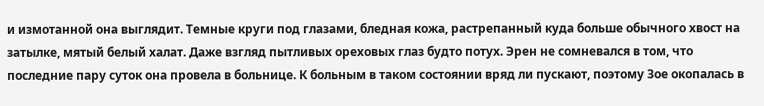и измотанной она выглядит. Темные круги под глазами, бледная кожа, растрепанный куда больше обычного хвост на затылке, мятый белый халат. Даже взгляд пытливых ореховых глаз будто потух. Эрен не сомневался в том, что последние пару суток она провела в больнице. К больным в таком состоянии вряд ли пускают, поэтому Зое окопалась в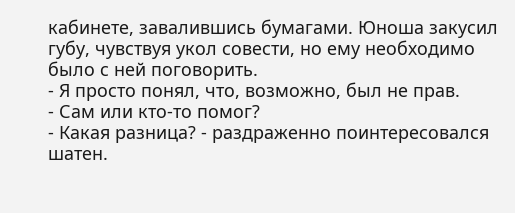кабинете, завалившись бумагами. Юноша закусил губу, чувствуя укол совести, но ему необходимо было с ней поговорить.
- Я просто понял, что, возможно, был не прав.
- Сам или кто-то помог?
- Какая разница? - раздраженно поинтересовался шатен.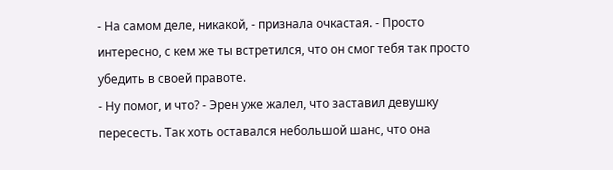- На самом деле, никакой, - признала очкастая. - Просто интересно, с кем же ты встретился, что он смог тебя так просто убедить в своей правоте.
- Ну помог, и что? - Эрен уже жалел, что заставил девушку пересесть. Так хоть оставался небольшой шанс, что она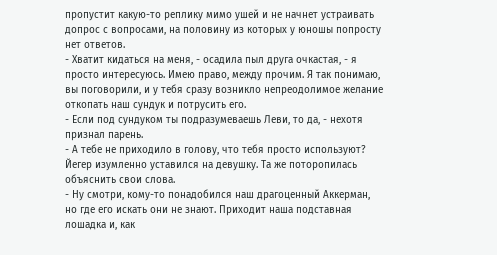пропустит какую-то реплику мимо ушей и не начнет устраивать допрос с вопросами, на половину из которых у юношы попросту нет ответов.
- Хватит кидаться на меня, - осадила пыл друга очкастая, - я просто интересуюсь. Имею право, между прочим. Я так понимаю, вы поговорили, и у тебя сразу возникло непреодолимое желание откопать наш сундук и потрусить его.
- Если под сундуком ты подразумеваешь Леви, то да, - нехотя признал парень.
- А тебе не приходило в голову, что тебя просто используют?
Йегер изумленно уставился на девушку. Та же поторопилась объяснить свои слова.
- Ну смотри, кому-то понадобился наш драгоценный Аккерман, но где его искать они не знают. Приходит наша подставная лошадка и, как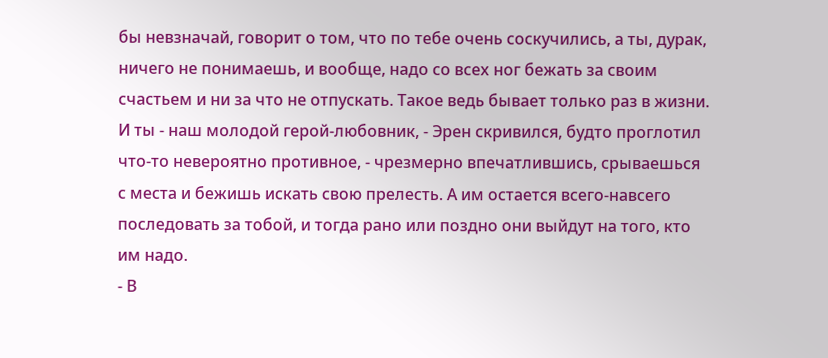бы невзначай, говорит о том, что по тебе очень соскучились, а ты, дурак, ничего не понимаешь, и вообще, надо со всех ног бежать за своим счастьем и ни за что не отпускать. Такое ведь бывает только раз в жизни. И ты - наш молодой герой-любовник, - Эрен скривился, будто проглотил что-то невероятно противное, - чрезмерно впечатлившись, срываешься с места и бежишь искать свою прелесть. А им остается всего-навсего последовать за тобой, и тогда рано или поздно они выйдут на того, кто им надо.
- В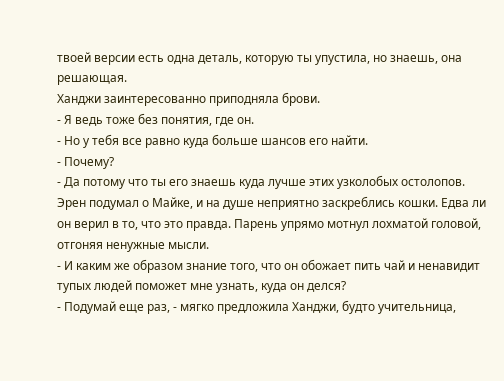твоей версии есть одна деталь, которую ты упустила, но знаешь, она решающая.
Ханджи заинтересованно приподняла брови.
- Я ведь тоже без понятия, где он.
- Но у тебя все равно куда больше шансов его найти.
- Почему?
- Да потому что ты его знаешь куда лучше этих узколобых остолопов.
Эрен подумал о Майке, и на душе неприятно заскреблись кошки. Едва ли он верил в то, что это правда. Парень упрямо мотнул лохматой головой, отгоняя ненужные мысли.
- И каким же образом знание того, что он обожает пить чай и ненавидит тупых людей поможет мне узнать, куда он делся?
- Подумай еще раз, - мягко предложила Ханджи, будто учительница,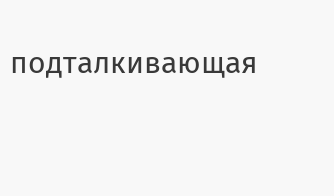подталкивающая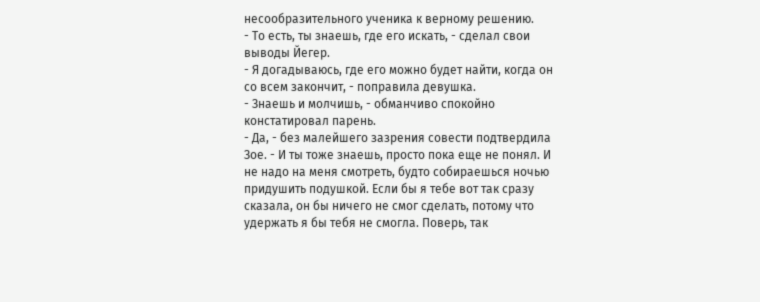несообразительного ученика к верному решению.
- То есть, ты знаешь, где его искать, - сделал свои выводы Йегер.
- Я догадываюсь, где его можно будет найти, когда он со всем закончит, - поправила девушка.
- Знаешь и молчишь, - обманчиво спокойно констатировал парень.
- Да, - без малейшего зазрения совести подтвердила Зое. - И ты тоже знаешь, просто пока еще не понял. И не надо на меня смотреть, будто собираешься ночью придушить подушкой. Если бы я тебе вот так сразу сказала, он бы ничего не смог сделать, потому что удержать я бы тебя не смогла. Поверь, так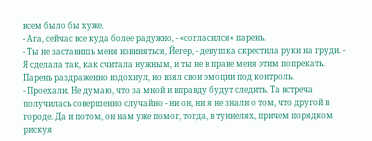всем было бы хуже.
- Ага, сейчас все куда более радужно, - «согласился» парень.
- Ты не заставишь меня извиняться, Йегер, - девушка скрестила руки на груди. - Я сделала так, как считала нужным, и ты не в праве меня этим попрекать.
Парень раздраженно вздохнул, но взял свои эмоции под контроль.
- Проехали. Не думаю, что за мной и вправду будут следить. Та встреча получилась совершенно случайно - ни он, ни я не знали о том, что другой в городе. Да и потом, он нам уже помог, тогда, в туннелях, причем порядком рискуя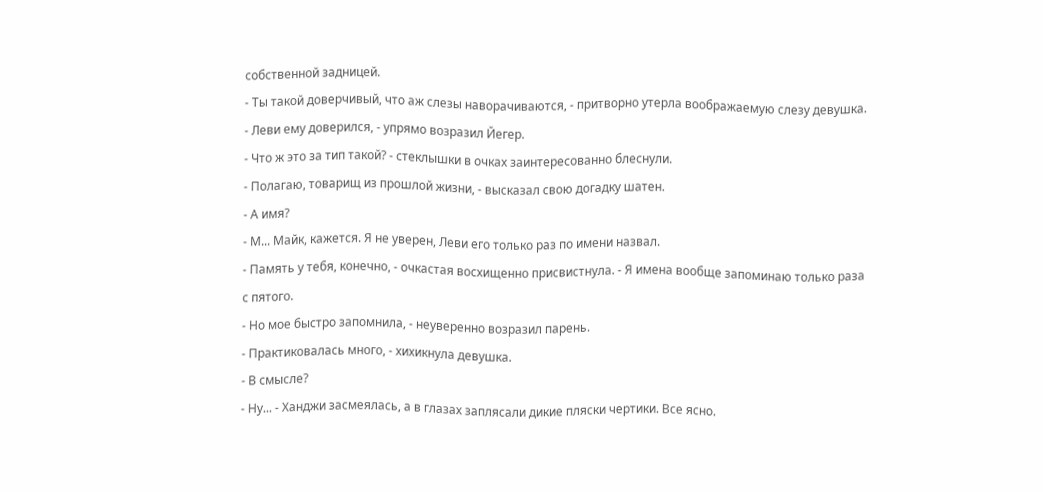собственной задницей.
- Ты такой доверчивый, что аж слезы наворачиваются, - притворно утерла воображаемую слезу девушка.
- Леви ему доверился, - упрямо возразил Йегер.
- Что ж это за тип такой? - стеклышки в очках заинтересованно блеснули.
- Полагаю, товарищ из прошлой жизни, - высказал свою догадку шатен.
- А имя?
- М... Майк, кажется. Я не уверен, Леви его только раз по имени назвал.
- Память у тебя, конечно, - очкастая восхищенно присвистнула. - Я имена вообще запоминаю только раза с пятого.
- Но мое быстро запомнила, - неуверенно возразил парень.
- Практиковалась много, - хихикнула девушка.
- В смысле?
- Ну... - Ханджи засмеялась, а в глазах заплясали дикие пляски чертики. Все ясно.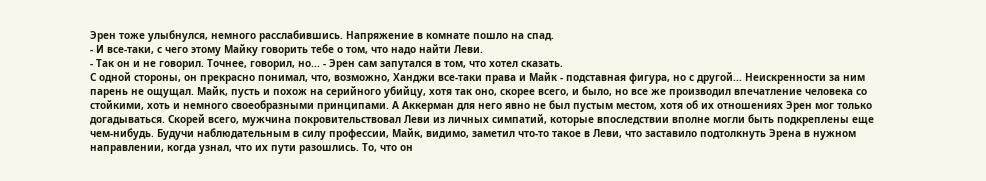Эрен тоже улыбнулся, немного расслабившись. Напряжение в комнате пошло на спад.
- И все-таки, с чего этому Майку говорить тебе о том, что надо найти Леви.
- Так он и не говорил. Точнее, говорил, но... - Эрен сам запутался в том, что хотел сказать.
С одной стороны, он прекрасно понимал, что, возможно, Ханджи все-таки права и Майк - подставная фигура, но с другой... Неискренности за ним парень не ощущал. Майк, пусть и похож на серийного убийцу, хотя так оно, скорее всего, и было, но все же производил впечатление человека со стойкими, хоть и немного своеобразными принципами. А Аккерман для него явно не был пустым местом, хотя об их отношениях Эрен мог только догадываться. Скорей всего, мужчина покровительствовал Леви из личных симпатий, которые впоследствии вполне могли быть подкреплены еще чем-нибудь. Будучи наблюдательным в силу профессии, Майк, видимо, заметил что-то такое в Леви, что заставило подтолкнуть Эрена в нужном направлении, когда узнал, что их пути разошлись. То, что он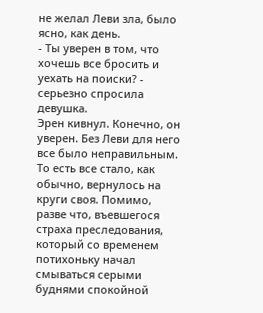не желал Леви зла, было ясно, как день.
- Ты уверен в том, что хочешь все бросить и уехать на поиски? - серьезно спросила девушка.
Эрен кивнул. Конечно, он уверен. Без Леви для него все было неправильным. То есть все стало, как обычно, вернулось на круги своя. Помимо, разве что, въевшегося страха преследования, который со временем потихоньку начал смываться серыми буднями спокойной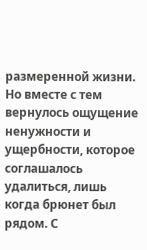размеренной жизни. Но вместе с тем вернулось ощущение ненужности и ущербности, которое соглашалось удалиться, лишь когда брюнет был рядом. С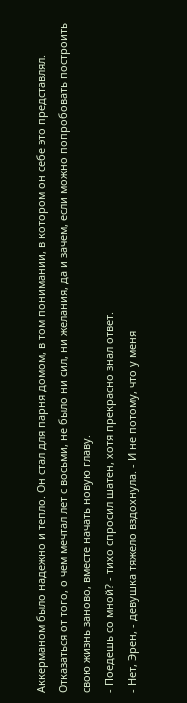Аккерманом было надежно и тепло. Он стал для парня домом, в том понимании, в котором он себе это представлял. Отказаться от того, о чем мечтал лет с восьми, не было ни сил, ни желания, да и зачем, если можно попробовать построить свою жизнь заново, вместе начать новую главу.
- Поедешь со мной? - тихо спросил шатен, хотя прекрасно знал ответ.
- Нет, Эрен, - девушка тяжело вздохнула. - И не потому, что у меня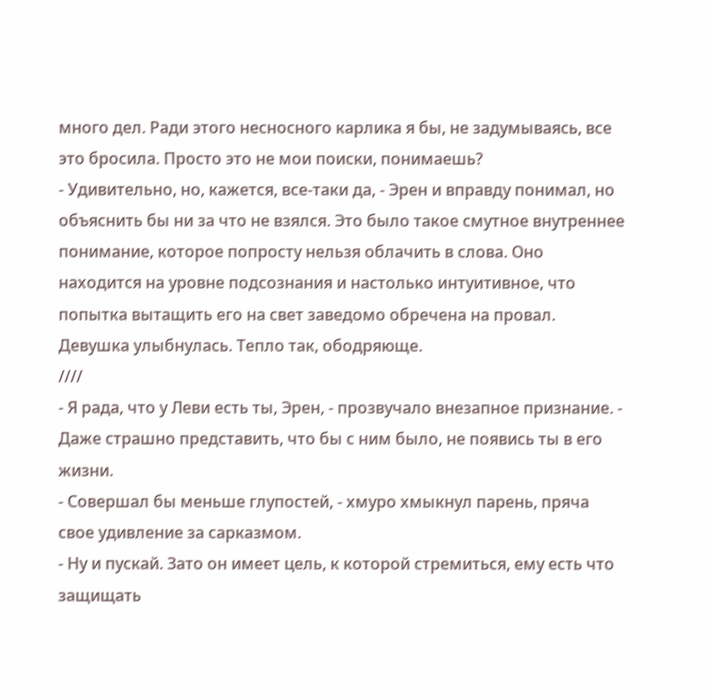много дел. Ради этого несносного карлика я бы, не задумываясь, все это бросила. Просто это не мои поиски, понимаешь?
- Удивительно, но, кажется, все-таки да, - Эрен и вправду понимал, но объяснить бы ни за что не взялся. Это было такое смутное внутреннее понимание, которое попросту нельзя облачить в слова. Оно находится на уровне подсознания и настолько интуитивное, что попытка вытащить его на свет заведомо обречена на провал.
Девушка улыбнулась. Тепло так, ободряюще.
////
- Я рада, что у Леви есть ты, Эрен, - прозвучало внезапное признание. - Даже страшно представить, что бы с ним было, не появись ты в его жизни.
- Совершал бы меньше глупостей, - хмуро хмыкнул парень, пряча свое удивление за сарказмом.
- Ну и пускай. Зато он имеет цель, к которой стремиться, ему есть что защищать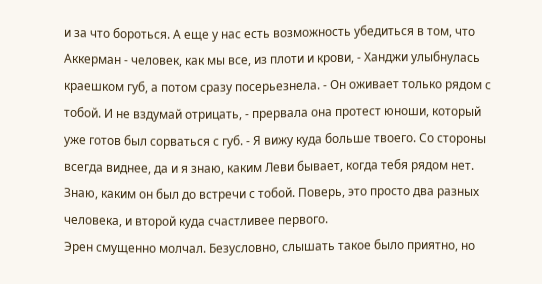и за что бороться. А еще у нас есть возможность убедиться в том, что Аккерман - человек, как мы все, из плоти и крови, - Ханджи улыбнулась краешком губ, а потом сразу посерьезнела. - Он оживает только рядом с тобой. И не вздумай отрицать, - прервала она протест юноши, который уже готов был сорваться с губ. - Я вижу куда больше твоего. Со стороны всегда виднее, да и я знаю, каким Леви бывает, когда тебя рядом нет. Знаю, каким он был до встречи с тобой. Поверь, это просто два разных человека, и второй куда счастливее первого.
Эрен смущенно молчал. Безусловно, слышать такое было приятно, но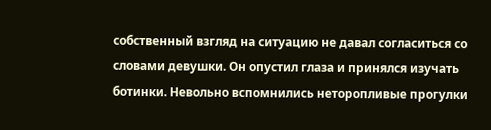собственный взгляд на ситуацию не давал согласиться со словами девушки. Он опустил глаза и принялся изучать ботинки. Невольно вспомнились неторопливые прогулки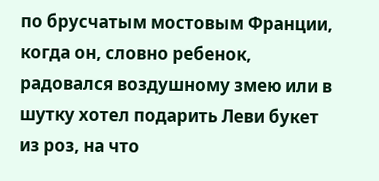по брусчатым мостовым Франции, когда он, словно ребенок, радовался воздушному змею или в шутку хотел подарить Леви букет из роз, на что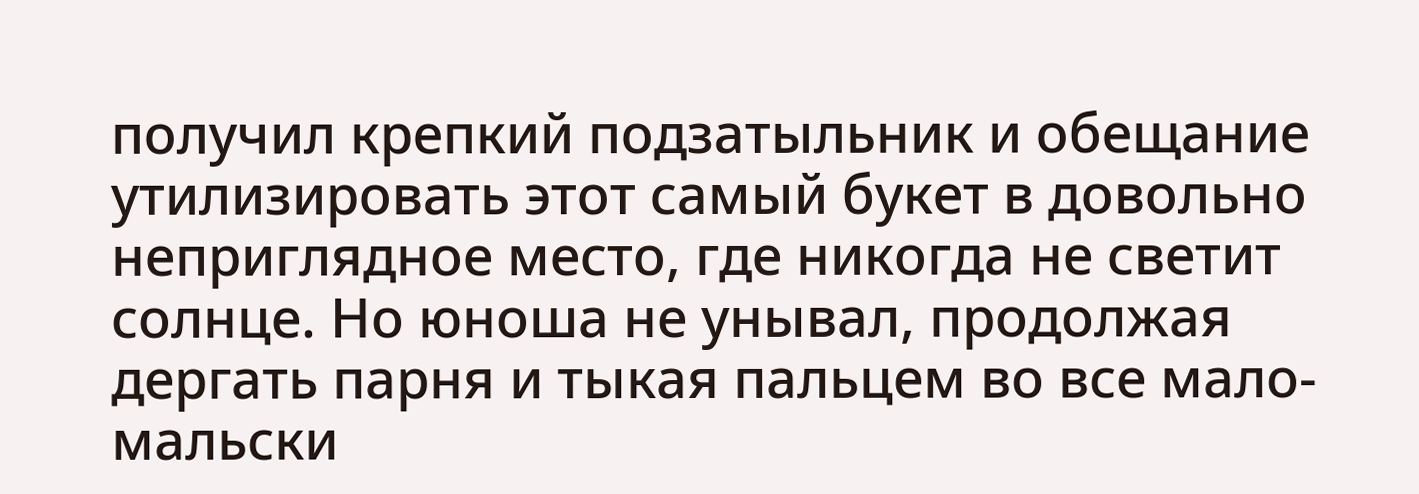получил крепкий подзатыльник и обещание утилизировать этот самый букет в довольно неприглядное место, где никогда не светит солнце. Но юноша не унывал, продолжая дергать парня и тыкая пальцем во все мало-мальски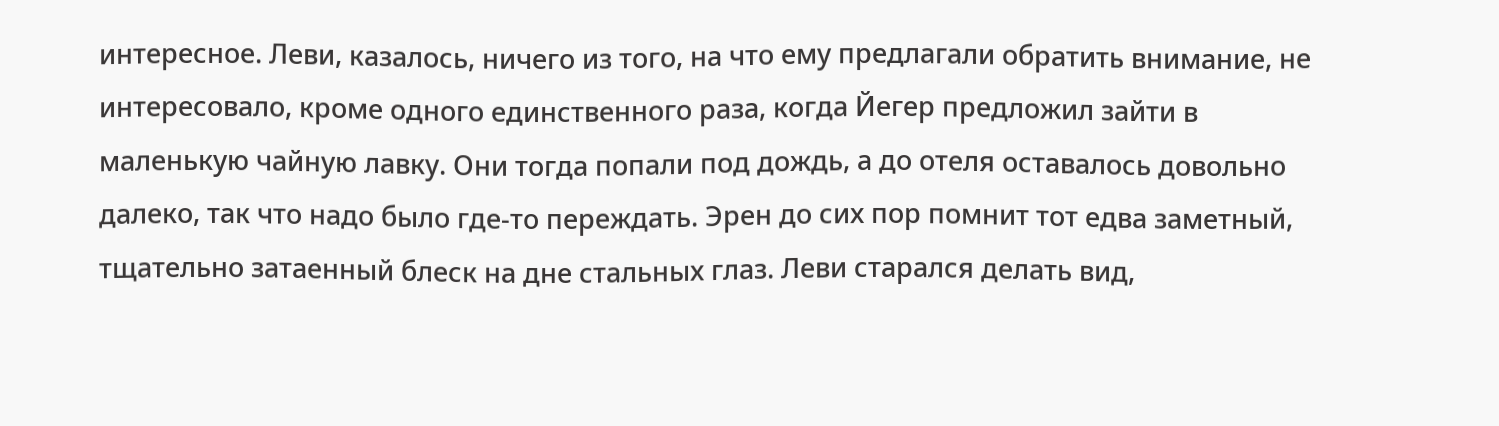интересное. Леви, казалось, ничего из того, на что ему предлагали обратить внимание, не интересовало, кроме одного единственного раза, когда Йегер предложил зайти в маленькую чайную лавку. Они тогда попали под дождь, а до отеля оставалось довольно далеко, так что надо было где-то переждать. Эрен до сих пор помнит тот едва заметный, тщательно затаенный блеск на дне стальных глаз. Леви старался делать вид,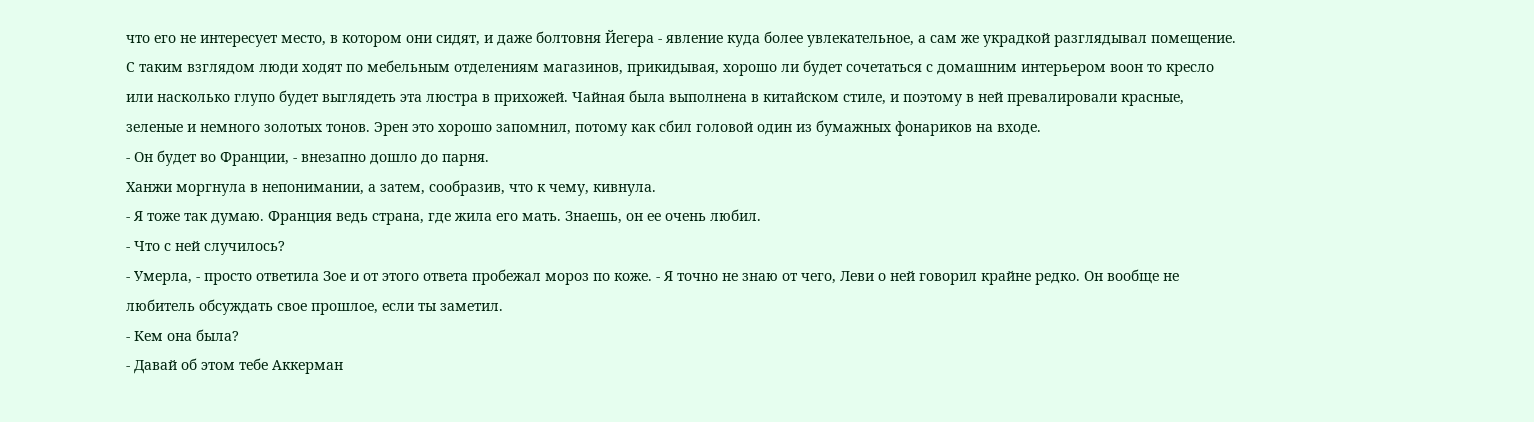что его не интересует место, в котором они сидят, и даже болтовня Йегера - явление куда более увлекательное, а сам же украдкой разглядывал помещение. С таким взглядом люди ходят по мебельным отделениям магазинов, прикидывая, хорошо ли будет сочетаться с домашним интерьером воон то кресло или насколько глупо будет выглядеть эта люстра в прихожей. Чайная была выполнена в китайском стиле, и поэтому в ней превалировали красные, зеленые и немного золотых тонов. Эрен это хорошо запомнил, потому как сбил головой один из бумажных фонариков на входе.
- Он будет во Франции, - внезапно дошло до парня.
Ханжи моргнула в непонимании, а затем, сообразив, что к чему, кивнула.
- Я тоже так думаю. Франция ведь страна, где жила его мать. Знаешь, он ее очень любил.
- Что с ней случилось?
- Умерла, - просто ответила Зое и от этого ответа пробежал мороз по коже. - Я точно не знаю от чего, Леви о ней говорил крайне редко. Он вообще не любитель обсуждать свое прошлое, если ты заметил.
- Кем она была?
- Давай об этом тебе Аккерман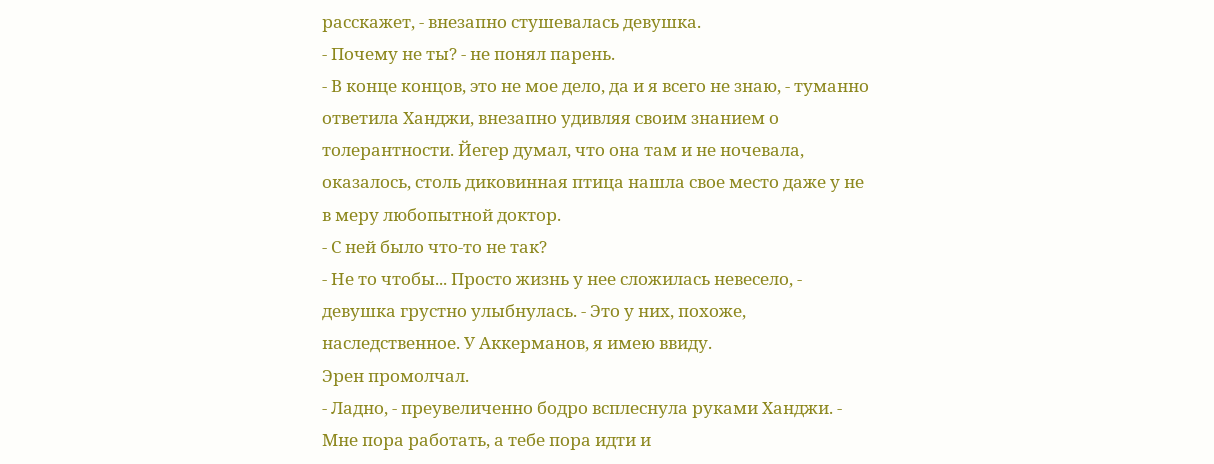расскажет, - внезапно стушевалась девушка.
- Почему не ты? - не понял парень.
- В конце концов, это не мое дело, да и я всего не знаю, - туманно ответила Ханджи, внезапно удивляя своим знанием о толерантности. Йегер думал, что она там и не ночевала, оказалось, столь диковинная птица нашла свое место даже у не в меру любопытной доктор.
- С ней было что-то не так?
- Не то чтобы... Просто жизнь у нее сложилась невесело, - девушка грустно улыбнулась. - Это у них, похоже, наследственное. У Аккерманов, я имею ввиду.
Эрен промолчал.
- Ладно, - преувеличенно бодро всплеснула руками Ханджи. - Мне пора работать, а тебе пора идти и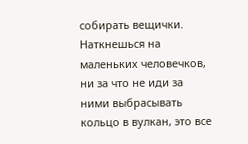собирать вещички. Наткнешься на маленьких человечков, ни за что не иди за ними выбрасывать кольцо в вулкан, это все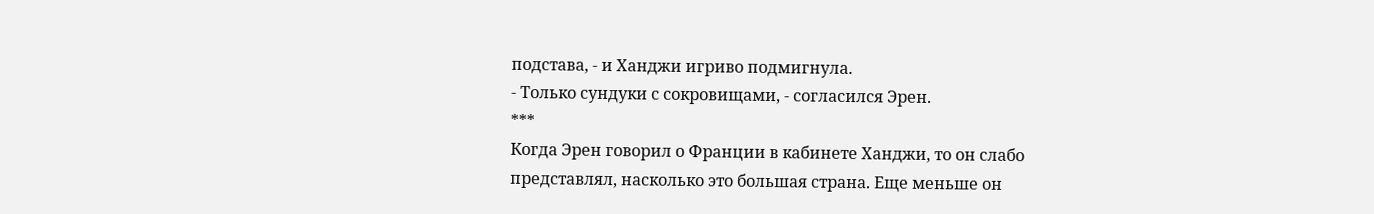подстава, - и Ханджи игриво подмигнула.
- Только сундуки с сокровищами, - согласился Эрен.
***
Когда Эрен говорил о Франции в кабинете Ханджи, то он слабо представлял, насколько это большая страна. Еще меньше он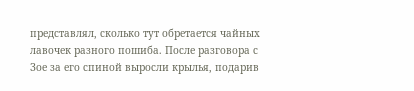представлял, сколько тут обретается чайных лавочек разного пошиба. После разговора с Зое за его спиной выросли крылья, подарив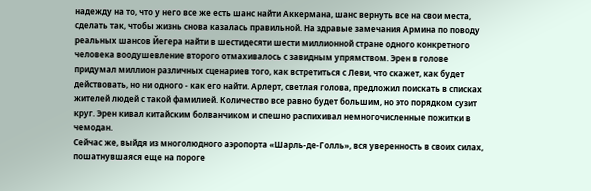надежду на то, что у него все же есть шанс найти Аккермана, шанс вернуть все на свои места, сделать так, чтобы жизнь снова казалась правильной. На здравые замечания Армина по поводу реальных шансов Йегера найти в шестидесяти шести миллионной стране одного конкретного человека воодушевление второго отмахивалось с завидным упрямством. Эрен в голове придумал миллион различных сценариев того, как встретиться с Леви, что скажет, как будет действовать, но ни одного - как его найти. Арлерт, светлая голова, предложил поискать в списках жителей людей с такой фамилией. Количество все равно будет большим, но это порядком сузит круг. Эрен кивал китайским болванчиком и спешно распихивал немногочисленные пожитки в чемодан.
Сейчас же, выйдя из многолюдного аэропорта «Шарль-де-Голль», вся уверенность в своих силах, пошатнувшаяся еще на пороге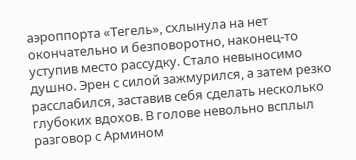аэроппорта «Тегель», схлынула на нет окончательно и безповоротно, наконец-то уступив место рассудку. Стало невыносимо душно. Эрен с силой зажмурился, а затем резко расслабился, заставив себя сделать несколько глубоких вдохов. В голове невольно всплыл разговор с Армином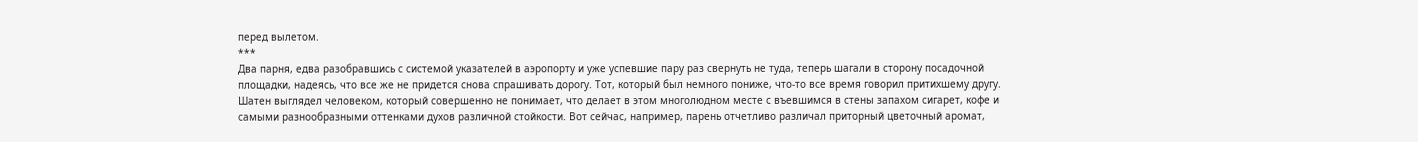перед вылетом.
***
Два парня, едва разобравшись с системой указателей в аэропорту и уже успевшие пару раз свернуть не туда, теперь шагали в сторону посадочной площадки, надеясь, что все же не придется снова спрашивать дорогу. Тот, который был немного пониже, что-то все время говорил притихшему другу. Шатен выглядел человеком, который совершенно не понимает, что делает в этом многолюдном месте с въевшимся в стены запахом сигарет, кофе и самыми разнообразными оттенками духов различной стойкости. Вот сейчас, например, парень отчетливо различал приторный цветочный аромат,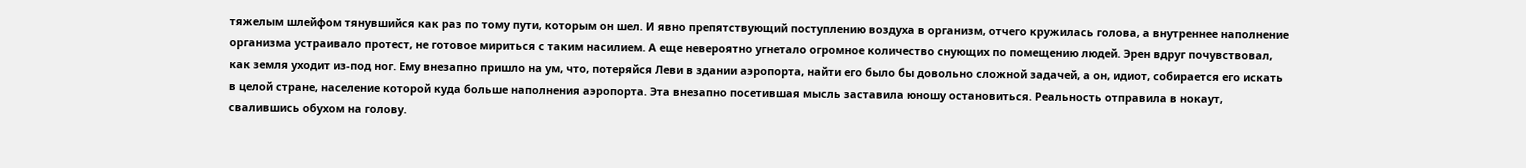тяжелым шлейфом тянувшийся как раз по тому пути, которым он шел. И явно препятствующий поступлению воздуха в организм, отчего кружилась голова, а внутреннее наполнение организма устраивало протест, не готовое мириться с таким насилием. А еще невероятно угнетало огромное количество снующих по помещению людей. Эрен вдруг почувствовал, как земля уходит из-под ног. Ему внезапно пришло на ум, что, потеряйся Леви в здании аэропорта, найти его было бы довольно сложной задачей, а он, идиот, собирается его искать в целой стране, население которой куда больше наполнения аэропорта. Эта внезапно посетившая мысль заставила юношу остановиться. Реальность отправила в нокаут, свалившись обухом на голову.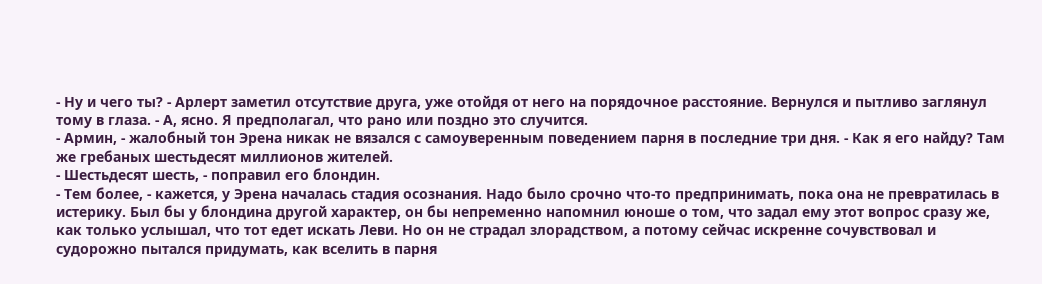- Ну и чего ты? - Арлерт заметил отсутствие друга, уже отойдя от него на порядочное расстояние. Вернулся и пытливо заглянул тому в глаза. - А, ясно. Я предполагал, что рано или поздно это случится.
- Армин, - жалобный тон Эрена никак не вязался с самоуверенным поведением парня в последние три дня. - Как я его найду? Там же гребаных шестьдесят миллионов жителей.
- Шестьдесят шесть, - поправил его блондин.
- Тем более, - кажется, у Эрена началась стадия осознания. Надо было срочно что-то предпринимать, пока она не превратилась в истерику. Был бы у блондина другой характер, он бы непременно напомнил юноше о том, что задал ему этот вопрос сразу же, как только услышал, что тот едет искать Леви. Но он не страдал злорадством, а потому сейчас искренне сочувствовал и судорожно пытался придумать, как вселить в парня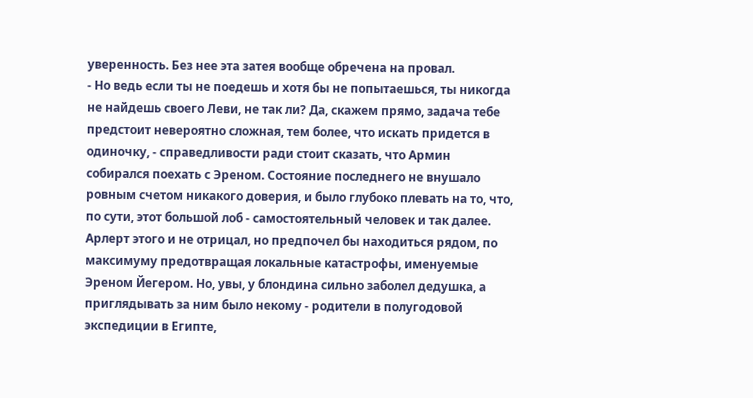уверенность. Без нее эта затея вообще обречена на провал.
- Но ведь если ты не поедешь и хотя бы не попытаешься, ты никогда не найдешь своего Леви, не так ли? Да, скажем прямо, задача тебе предстоит невероятно сложная, тем более, что искать придется в одиночку, - справедливости ради стоит сказать, что Армин собирался поехать с Эреном. Состояние последнего не внушало ровным счетом никакого доверия, и было глубоко плевать на то, что, по сути, этот большой лоб - самостоятельный человек и так далее. Арлерт этого и не отрицал, но предпочел бы находиться рядом, по максимуму предотвращая локальные катастрофы, именуемые Эреном Йегером. Но, увы, у блондина сильно заболел дедушка, а приглядывать за ним было некому - родители в полугодовой экспедиции в Египте,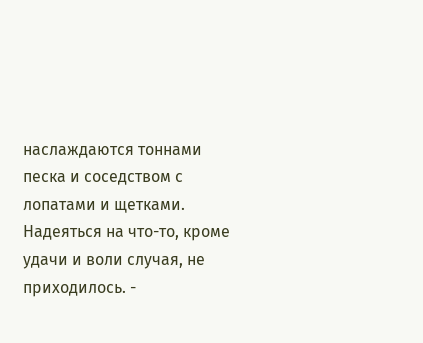наслаждаются тоннами песка и соседством с лопатами и щетками. Надеяться на что-то, кроме удачи и воли случая, не приходилось. -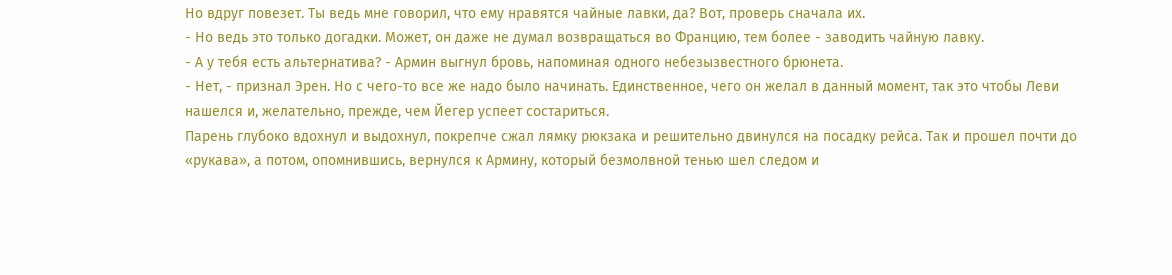Но вдруг повезет. Ты ведь мне говорил, что ему нравятся чайные лавки, да? Вот, проверь сначала их.
- Но ведь это только догадки. Может, он даже не думал возвращаться во Францию, тем более - заводить чайную лавку.
- А у тебя есть альтернатива? - Армин выгнул бровь, напоминая одного небезызвестного брюнета.
- Нет, - признал Эрен. Но с чего-то все же надо было начинать. Единственное, чего он желал в данный момент, так это чтобы Леви нашелся и, желательно, прежде, чем Йегер успеет состариться.
Парень глубоко вдохнул и выдохнул, покрепче сжал лямку рюкзака и решительно двинулся на посадку рейса. Так и прошел почти до «рукава», а потом, опомнившись, вернулся к Армину, который безмолвной тенью шел следом и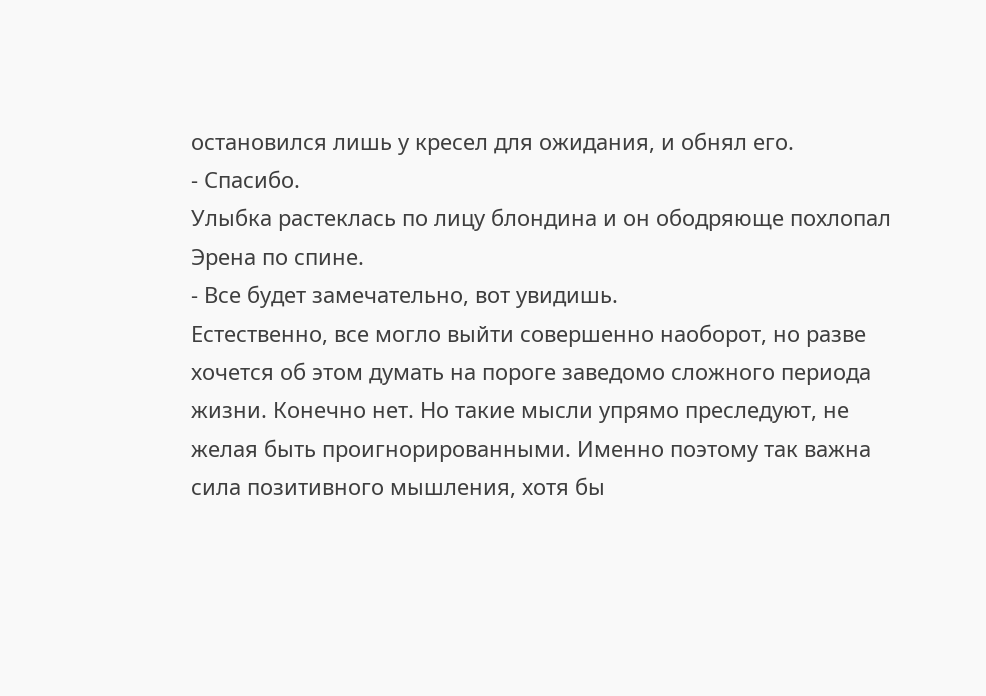остановился лишь у кресел для ожидания, и обнял его.
- Спасибо.
Улыбка растеклась по лицу блондина и он ободряюще похлопал Эрена по спине.
- Все будет замечательно, вот увидишь.
Естественно, все могло выйти совершенно наоборот, но разве хочется об этом думать на пороге заведомо сложного периода жизни. Конечно нет. Но такие мысли упрямо преследуют, не желая быть проигнорированными. Именно поэтому так важна сила позитивного мышления, хотя бы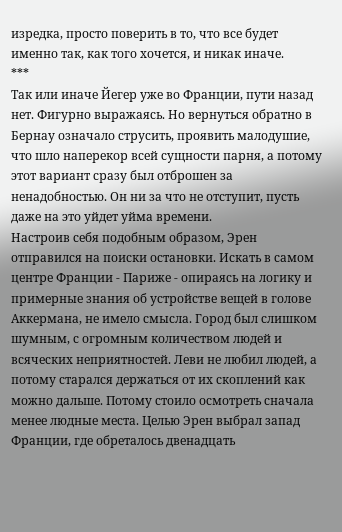изредка, просто поверить в то, что все будет именно так, как того хочется, и никак иначе.
***
Так или иначе Йегер уже во Франции, пути назад нет. Фигурно выражаясь. Но вернуться обратно в Бернау означало струсить, проявить малодушие, что шло наперекор всей сущности парня, а потому этот вариант сразу был отброшен за ненадобностью. Он ни за что не отступит, пусть даже на это уйдет уйма времени.
Настроив себя подобным образом, Эрен отправился на поиски остановки. Искать в самом центре Франции - Париже - опираясь на логику и примерные знания об устройстве вещей в голове Аккермана, не имело смысла. Город был слишком шумным, с огромным количеством людей и всяческих неприятностей. Леви не любил людей, а потому старался держаться от их скоплений как можно дальше. Потому стоило осмотреть сначала менее людные места. Целью Эрен выбрал запад Франции, где обреталось двенадцать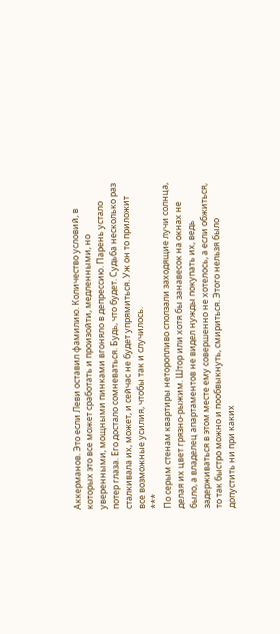Аккерманов. Это если Леви оставил фамилию. Количество условий, в которых это все может сработать и произойти, медленными, но уверенными, мощными пинками вгоняло в депрессию. Парень устало потер глаза. Его достало сомневаться. Будь, что будет. Судьба несколько раз сталкивала их, может, и сейчас не будет упрямиться. Уж он то приложит все возможные усилия, чтобы так и случилось.
***
По серым стенам квартиры неторопливо сползали заходящие лучи солнца, делая их цвет грязно-рыжим. Штор или хотя бы занавесок на окнах не было, а владелец апартаментов не видел нужды покупать их, ведь задерживаться в этом месте ему совершенно не хотелось, а если обжиться, то так быстро можно и пообвыкнуть, смириться. Этого нельзя было допустить ни при каких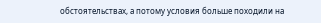обстоятельствах, а потому условия больше походили на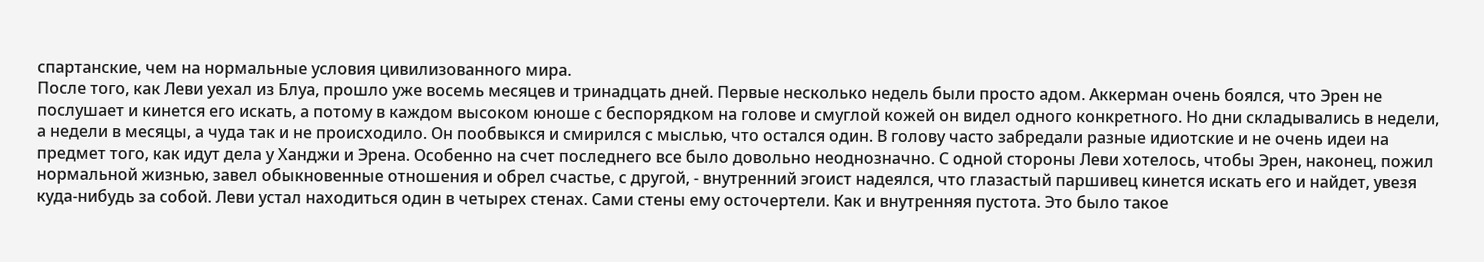спартанские, чем на нормальные условия цивилизованного мира.
После того, как Леви уехал из Блуа, прошло уже восемь месяцев и тринадцать дней. Первые несколько недель были просто адом. Аккерман очень боялся, что Эрен не послушает и кинется его искать, а потому в каждом высоком юноше с беспорядком на голове и смуглой кожей он видел одного конкретного. Но дни складывались в недели, а недели в месяцы, а чуда так и не происходило. Он пообвыкся и смирился с мыслью, что остался один. В голову часто забредали разные идиотские и не очень идеи на предмет того, как идут дела у Ханджи и Эрена. Особенно на счет последнего все было довольно неоднозначно. С одной стороны Леви хотелось, чтобы Эрен, наконец, пожил нормальной жизнью, завел обыкновенные отношения и обрел счастье, с другой, - внутренний эгоист надеялся, что глазастый паршивец кинется искать его и найдет, увезя куда-нибудь за собой. Леви устал находиться один в четырех стенах. Сами стены ему осточертели. Как и внутренняя пустота. Это было такое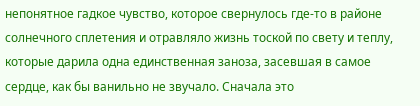непонятное гадкое чувство, которое свернулось где-то в районе солнечного сплетения и отравляло жизнь тоской по свету и теплу, которые дарила одна единственная заноза, засевшая в самое сердце, как бы ванильно не звучало. Сначала это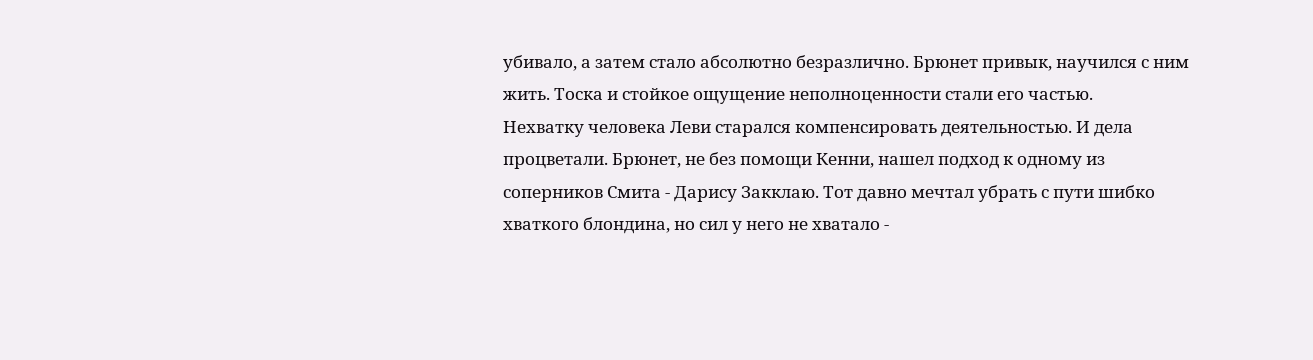убивало, а затем стало абсолютно безразлично. Брюнет привык, научился с ним жить. Тоска и стойкое ощущение неполноценности стали его частью.
Нехватку человека Леви старался компенсировать деятельностью. И дела процветали. Брюнет, не без помощи Кенни, нашел подход к одному из соперников Смита - Дарису Закклаю. Тот давно мечтал убрать с пути шибко хваткого блондина, но сил у него не хватало -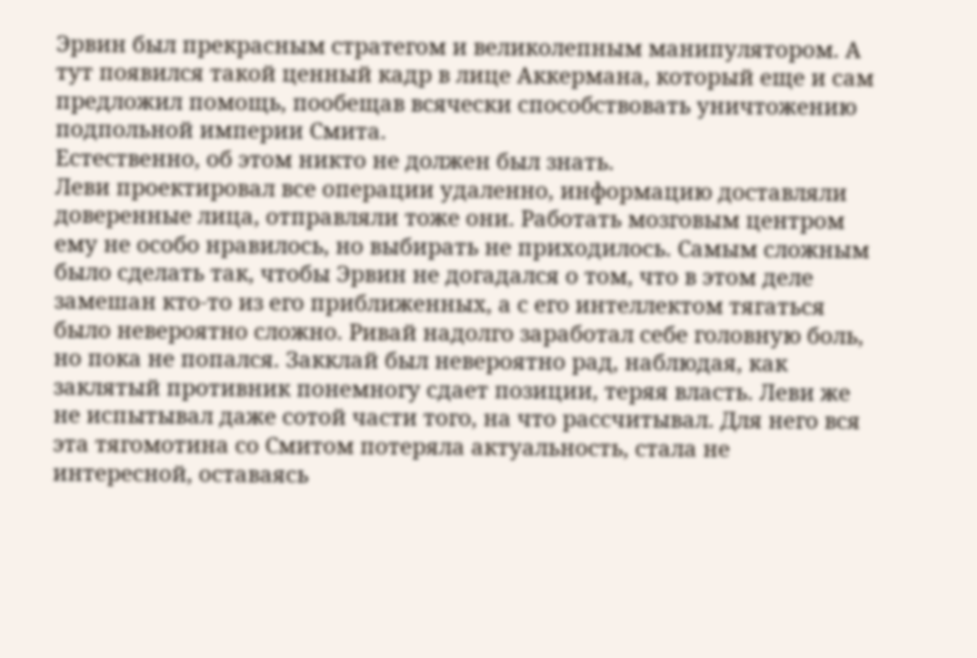Эрвин был прекрасным стратегом и великолепным манипулятором. А тут появился такой ценный кадр в лице Аккермана, который еще и сам предложил помощь, пообещав всячески способствовать уничтожению подпольной империи Смита.
Естественно, об этом никто не должен был знать.
Леви проектировал все операции удаленно, информацию доставляли доверенные лица, отправляли тоже они. Работать мозговым центром ему не особо нравилось, но выбирать не приходилось. Самым сложным было сделать так, чтобы Эрвин не догадался о том, что в этом деле замешан кто-то из его приближенных, а с его интеллектом тягаться было невероятно сложно. Ривай надолго заработал себе головную боль, но пока не попался. Закклай был невероятно рад, наблюдая, как заклятый противник понемногу сдает позиции, теряя власть. Леви же не испытывал даже сотой части того, на что рассчитывал. Для него вся эта тягомотина со Смитом потеряла актуальность, стала не интересной, оставаясь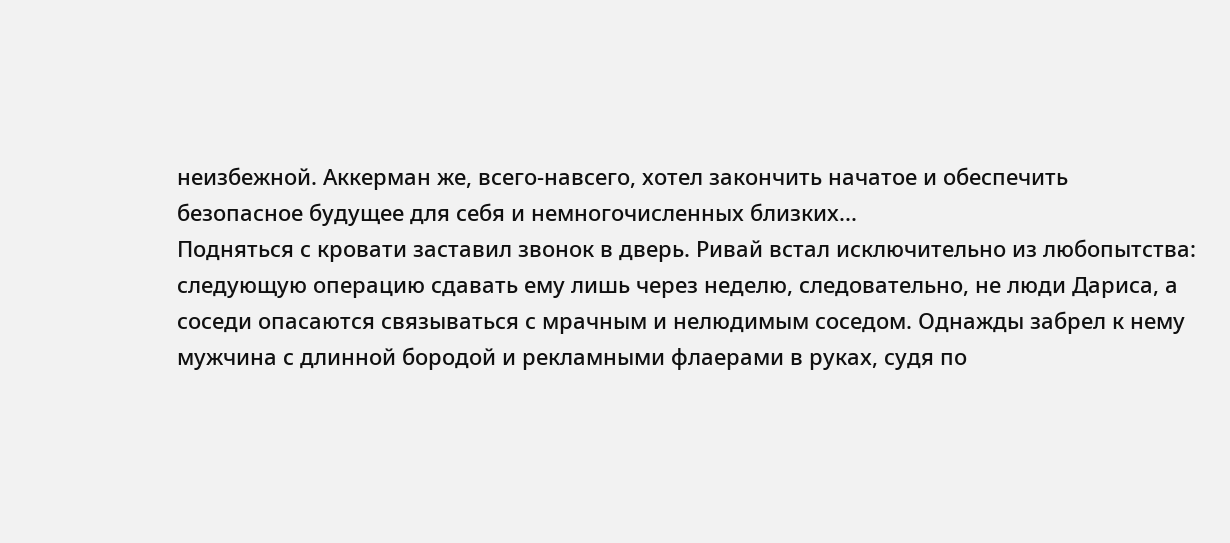неизбежной. Аккерман же, всего-навсего, хотел закончить начатое и обеспечить безопасное будущее для себя и немногочисленных близких...
Подняться с кровати заставил звонок в дверь. Ривай встал исключительно из любопытства: следующую операцию сдавать ему лишь через неделю, следовательно, не люди Дариса, а соседи опасаются связываться с мрачным и нелюдимым соседом. Однажды забрел к нему мужчина с длинной бородой и рекламными флаерами в руках, судя по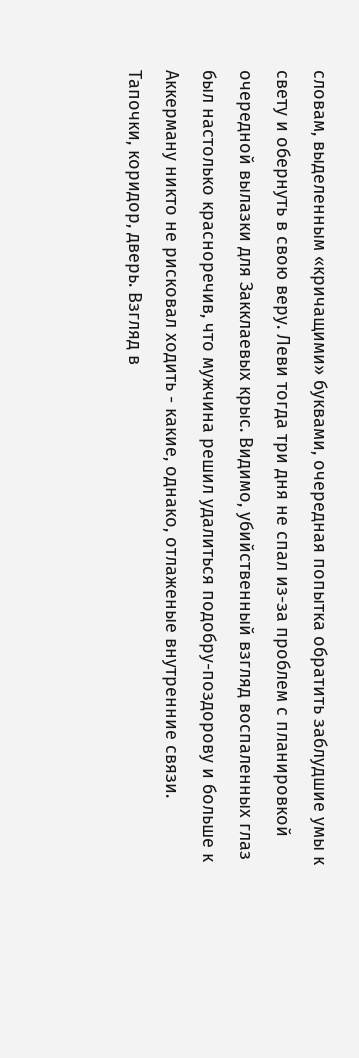словам, выделенным «кричащими» буквами, очередная попытка обратить заблудшие умы к свету и обернуть в свою веру. Леви тогда три дня не спал из-за проблем с планировкой очередной вылазки для Закклаевых крыс. Видимо, убийственный взгляд воспаленных глаз был настолько красноречив, что мужчина решил удалиться подобру-поздорову и больше к Аккерману никто не рисковал ходить - какие, однако, отлаженые внутренние связи.
Тапочки, коридор, дверь. Взгляд в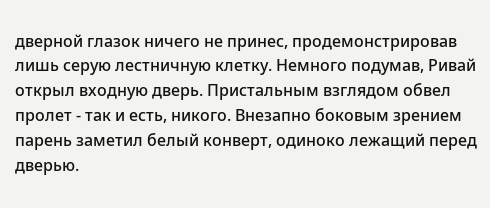дверной глазок ничего не принес, продемонстрировав лишь серую лестничную клетку. Немного подумав, Ривай открыл входную дверь. Пристальным взглядом обвел пролет - так и есть, никого. Внезапно боковым зрением парень заметил белый конверт, одиноко лежащий перед дверью.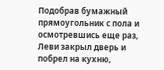Подобрав бумажный прямоугольник с пола и осмотревшись еще раз, Леви закрыл дверь и побрел на кухню,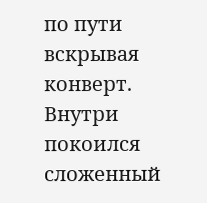по пути вскрывая конверт. Внутри покоился сложенный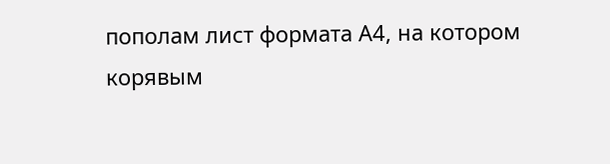пополам лист формата А4, на котором корявым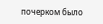почерком было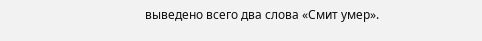выведено всего два слова «Смит умер».